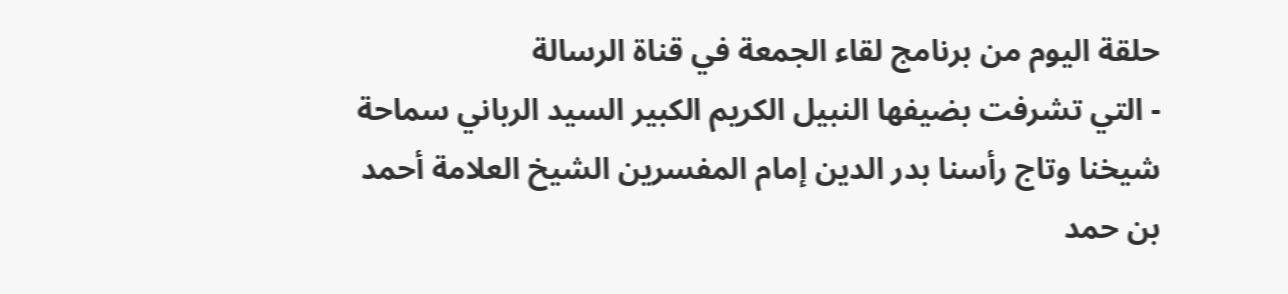حلقة اليوم من برنامج لقاء الجمعة في قناة الرسالة
- التي تشرفت بضيفها النبيل الكريم الكبير السيد الرباني سماحة شيخنا وتاج رأسنا بدر الدين إمام المفسرين الشيخ العلامة أحمد بن حمد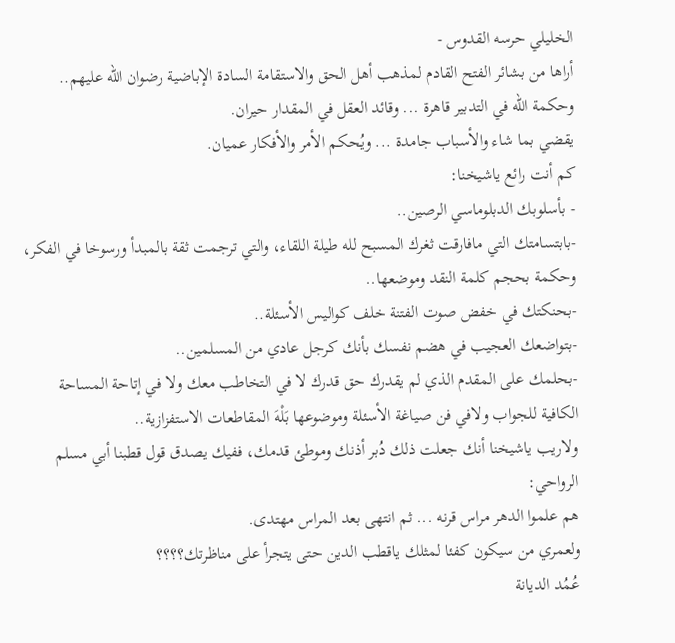الخليلي حرسه القدوس -
أراها من بشائر الفتح القادم لمذهب أهل الحق والاستقامة السادة الإباضية رضوان الله عليهم..
وحكمة الله في التدبير قاهرة ... وقائد العقل في المقدار حيران.
يقضي بما شاء والأسباب جامدة ... ويُحكم الأمر والأفكار عميان.
كم أنت رائع ياشيخنا:
- بأسلوبك الدبلوماسي الرصين..
-بابتسامتك التي مافارقت ثغرك المسبح لله طيلة اللقاء، والتي ترجمت ثقة بالمبدأ ورسوخا في الفكر، وحكمة بحجم كلمة النقد وموضعها..
-بحنكتك في خفض صوت الفتنة خلف كواليس الأسئلة..
-بتواضعك العجيب في هضم نفسك بأنك كرجل عادي من المسلمين..
-بحلمك على المقدم الذي لم يقدرك حق قدرك لا في التخاطب معك ولا في إتاحة المساحة الكافية للجواب ولافي فن صياغة الأسئلة وموضوعها بَلْهَ المقاطعات الاستفزازية..
ولاريب ياشيخنا أنك جعلت ذلك دُبر أذنك وموطئ قدمك، ففيك يصدق قول قطبنا أبي مسلم الرواحي:
هم علموا الدهر مراس قرنه ... ثم انتهى بعد المراس مهتدى.
ولعمري من سيكون كفئا لمثلك ياقطب الدين حتى يتجرأ على مناظرتك؟؟؟؟
عُمُد الديانة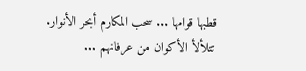قطبها قوامها ... سحب المكارم أبحر الأنوار.
تتلألأ الأكوان من عرفانهم ...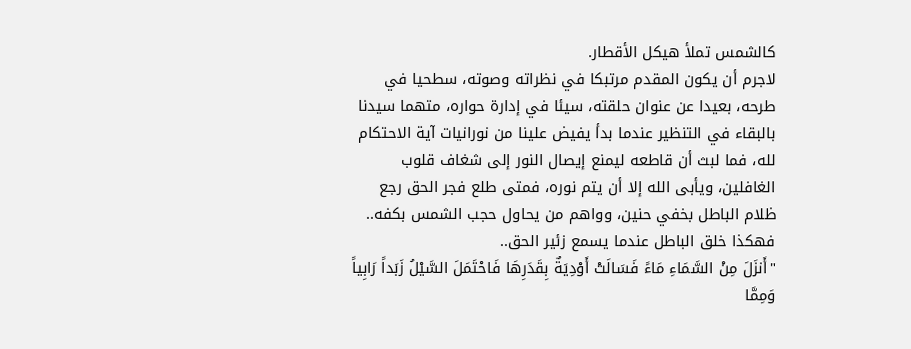كالشمس تملأ هيكل الأقطار.
لاجرم أن يكون المقدم مرتبكا في نظراته وصوته، سطحيا في طرحه، بعيدا عن عنوان حلقته، سيئا في إدارة حواره، متهما سيدنا بالبقاء في التنظير عندما بدأ يفيض علينا من نورانيات آية الاحتكام لله، فما لبث أن قاطعه ليمنع إيصال النور إلى شغاف قلوب الغافلين، ويأبى الله إلا أن يتم نوره، فمتى طلع فجر الحق رجع ظلام الباطل بخفي حنين، وواهم من يحاول حجب الشمس بكفه.. فهكذا خلق الباطل عندما يسمع زئير الحق..
"أَنزَلَ مِنْ السَّمَاءِ مَاءً فَسَالَتْ أَوْدِيَةٌ بِقَدَرِهَا فَاحْتَمَلَ السَّيْلُ زَبَداً رَابِياً وَمِمَّا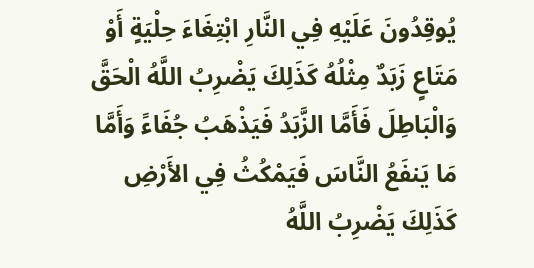يُوقِدُونَ عَلَيْهِ فِي النَّارِ ابْتِغَاءَ حِلْيَةٍ أَوْ مَتَاعٍ زَبَدٌ مِثْلُهُ كَذَلِكَ يَضْرِبُ اللَّهُ الْحَقَّ وَالْبَاطِلَ فَأَمَّا الزَّبَدُ فَيَذْهَبُ جُفَاءً وَأَمَّا مَا يَنفَعُ النَّاسَ فَيَمْكُثُ فِي الأَرْضِ كَذَلِكَ يَضْرِبُ اللَّهُ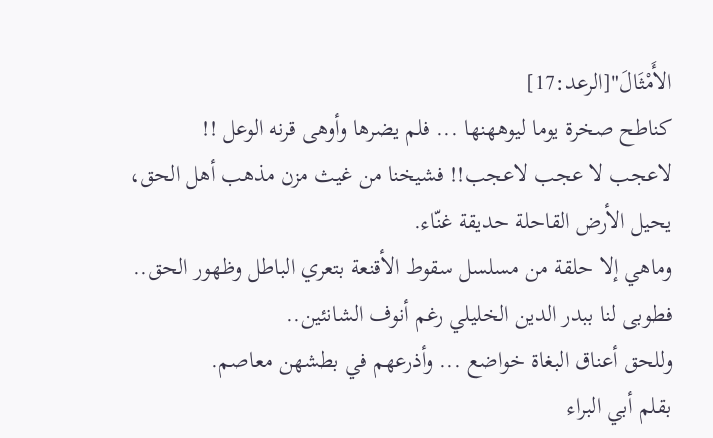الأَمْثَالَ"[الرعد:17]
كناطح صخرة يوما ليوههنها ... فلم يضرها وأوهى قرنه الوعل !!
لاعجب لا عجب لاعجب!! فشيخنا من غيث مزن مذهب أهل الحق، يحيل الأرض القاحلة حديقة غنّاء.
وماهي إلا حلقة من مسلسل سقوط الأقنعة بتعري الباطل وظهور الحق..
فطوبى لنا ببدر الدين الخليلي رغم أنوف الشانئين..
وللحق أعناق البغاة خواضع ... وأذرعهم في بطشهن معاصم.
بقلم أبي البراء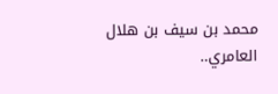محمد بن سيف بن هلال العامري..